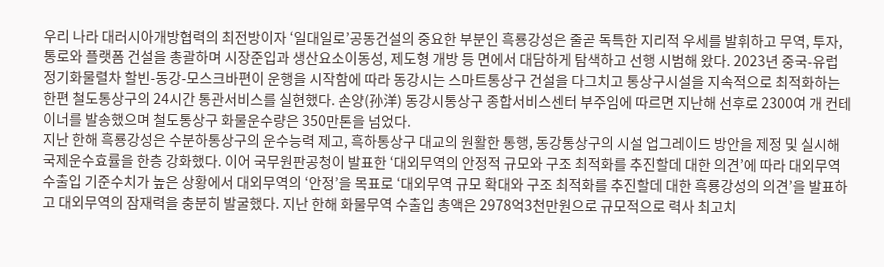우리 나라 대러시아개방협력의 최전방이자 ‘일대일로’공동건설의 중요한 부분인 흑룡강성은 줄곧 독특한 지리적 우세를 발휘하고 무역, 투자, 통로와 플랫폼 건설을 총괄하며 시장준입과 생산요소이동성, 제도형 개방 등 면에서 대담하게 탐색하고 선행 시범해 왔다. 2023년 중국-유럽 정기화물렬차 할빈-동강-모스크바편이 운행을 시작함에 따라 동강시는 스마트통상구 건설을 다그치고 통상구시설을 지속적으로 최적화하는 한편 철도통상구의 24시간 통관서비스를 실현했다. 손양(孙洋) 동강시통상구 종합서비스센터 부주임에 따르면 지난해 선후로 2300여 개 컨테이너를 발송했으며 철도통상구 화물운수량은 350만톤을 넘었다.
지난 한해 흑룡강성은 수분하통상구의 운수능력 제고, 흑하통상구 대교의 원활한 통행, 동강통상구의 시설 업그레이드 방안을 제정 및 실시해 국제운수효률을 한층 강화했다. 이어 국무원판공청이 발표한 ‘대외무역의 안정적 규모와 구조 최적화를 추진할데 대한 의견’에 따라 대외무역 수출입 기준수치가 높은 상황에서 대외무역의 ‘안정’을 목표로 ‘대외무역 규모 확대와 구조 최적화를 추진할데 대한 흑룡강성의 의견’을 발표하고 대외무역의 잠재력을 충분히 발굴했다. 지난 한해 화물무역 수출입 총액은 2978억3천만원으로 규모적으로 력사 최고치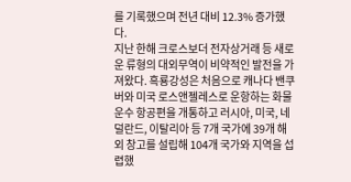를 기록했으며 전년 대비 12.3% 증가했다.
지난 한해 크로스보더 전자상거래 등 새로운 류형의 대외무역이 비약적인 발전을 가져왔다. 흑룡강성은 처음으로 캐나다 밴쿠버와 미국 로스앤젤레스로 운항하는 화물운수 항공편을 개통하고 러시아, 미국, 네덜란드, 이탈리아 등 7개 국가에 39개 해외 창고를 설립해 104개 국가와 지역을 섭렵했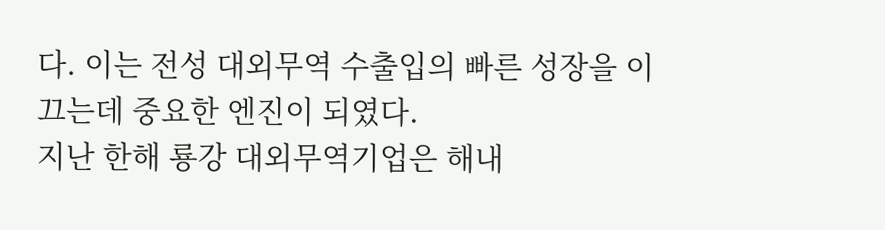다. 이는 전성 대외무역 수출입의 빠른 성장을 이끄는데 중요한 엔진이 되였다.
지난 한해 룡강 대외무역기업은 해내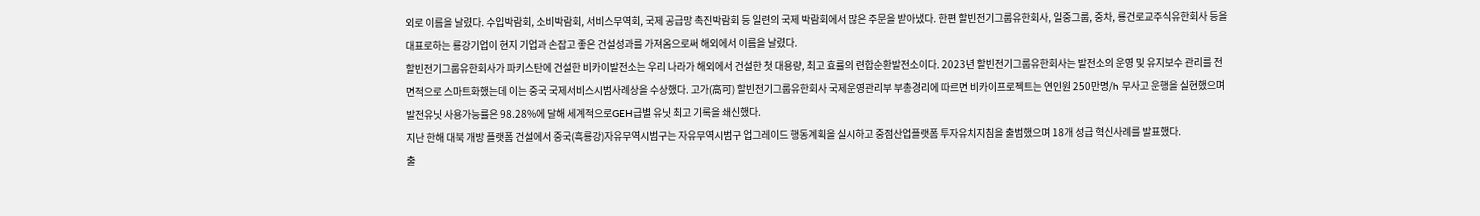외로 이름을 날렸다. 수입박람회, 소비박람회, 서비스무역회, 국제 공급망 촉진박람회 등 일련의 국제 박람회에서 많은 주문을 받아냈다. 한편 할빈전기그룹유한회사, 일중그룹, 중차, 룡건로교주식유한회사 등을 대표로하는 룡강기업이 현지 기업과 손잡고 좋은 건설성과를 가져옴으로써 해외에서 이름을 날렸다.
할빈전기그룹유한회사가 파키스탄에 건설한 비카이발전소는 우리 나라가 해외에서 건설한 첫 대용량, 최고 효률의 련합순환발전소이다. 2023년 할빈전기그룹유한회사는 발전소의 운영 및 유지보수 관리를 전면적으로 스마트화했는데 이는 중국 국제서비스시범사례상을 수상했다. 고가(高可) 할빈전기그룹유한회사 국제운영관리부 부총경리에 따르면 비카이프로젝트는 연인원 250만명/h 무사고 운행을 실현했으며 발전유닛 사용가능률은 98.28%에 달해 세계적으로GEH급별 유닛 최고 기록을 쇄신했다.
지난 한해 대북 개방 플랫폼 건설에서 중국(흑룡강)자유무역시범구는 자유무역시범구 업그레이드 행동계획을 실시하고 중점산업플랫폼 투자유치지침을 출범했으며 18개 성급 혁신사례를 발표했다.
출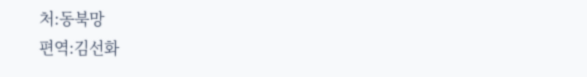처:동북망
편역:김선화